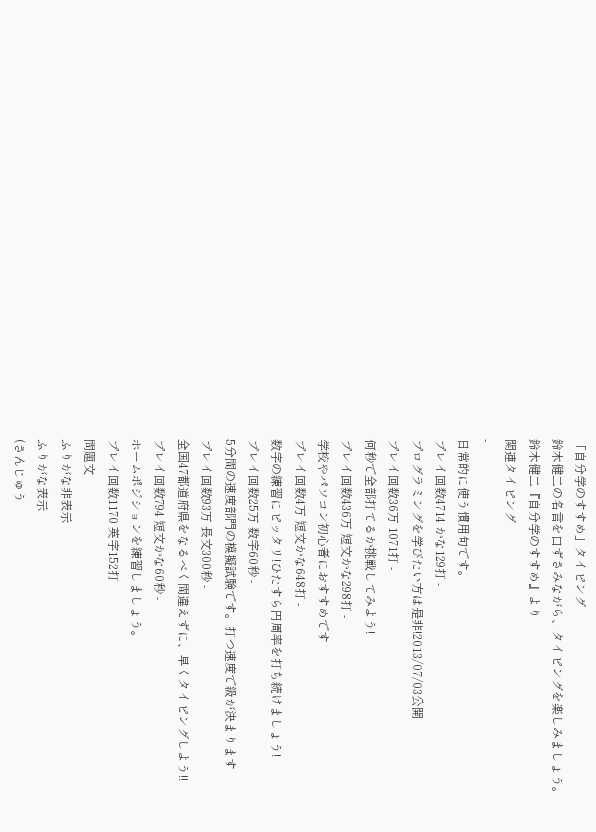「自分学のすすめ」タイピング
鈴木健二の名言を口ずさみながら、タイピングを楽しみましょう。
鈴木健二『自分学のすすめ』より
関連タイピング
-
日常的に使う慣用句です。
プレイ回数4714 かな129打 -
プログラミングを学びたい方は是非!2013/07/03公開
プレイ回数36万 1071打 -
何秒で全部打てるか挑戦してみよう!
プレイ回数436万 短文かな298打 -
学校やパソコン初心者におすすめです
プレイ回数4万 短文かな648打 -
数字の練習にピッタリ!ひたすら円周率を打ち続けましょう!
プレイ回数25万 数字60秒 -
5分間の速度部門の模擬試験です。打つ速度で級が決まります
プレイ回数93万 長文300秒 -
全国47都道府県をなるべく間違えずに、早くタイピングしよう!!
プレイ回数794 短文かな60秒 -
ホームポジションを練習しましょう。
プレイ回数1170 英字152打
問題文
ふりがな非表示
ふりがな表示
(さんじゅう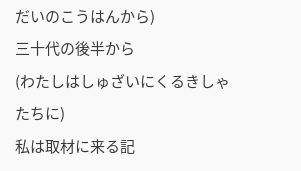だいのこうはんから)
三十代の後半から
(わたしはしゅざいにくるきしゃたちに)
私は取材に来る記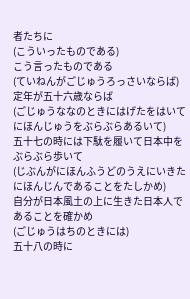者たちに
(こういったものである)
こう言ったものである
(ていねんがごじゅうろっさいならば)
定年が五十六歳ならば
(ごじゅうななのときにはげたをはいてにほんじゅうをぶらぶらあるいて)
五十七の時には下駄を履いて日本中をぶらぶら歩いて
(じぶんがにほんふうどのうえにいきたにほんじんであることをたしかめ)
自分が日本風土の上に生きた日本人であることを確かめ
(ごじゅうはちのときには)
五十八の時に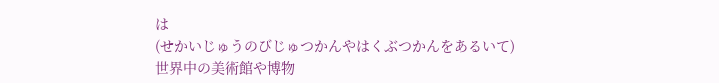は
(せかいじゅうのびじゅつかんやはくぶつかんをあるいて)
世界中の美術館や博物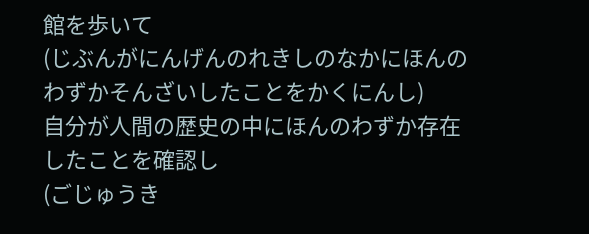館を歩いて
(じぶんがにんげんのれきしのなかにほんのわずかそんざいしたことをかくにんし)
自分が人間の歴史の中にほんのわずか存在したことを確認し
(ごじゅうき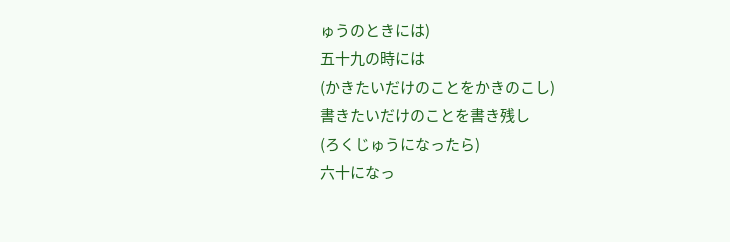ゅうのときには)
五十九の時には
(かきたいだけのことをかきのこし)
書きたいだけのことを書き残し
(ろくじゅうになったら)
六十になっ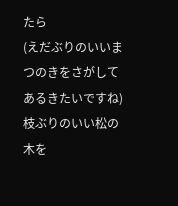たら
(えだぶりのいいまつのきをさがしてあるきたいですね)
枝ぶりのいい松の木を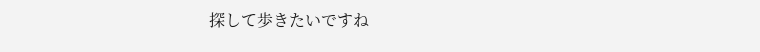探して歩きたいですね